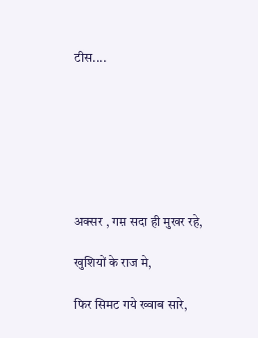टीस....







अक्सर , गम़ सदा ही मुखर रहे,

खुशियों के राज मे,

फिर सिमट गये ख्वाब सारे,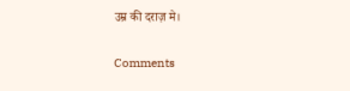उम्र की दराज़ मे।

Comments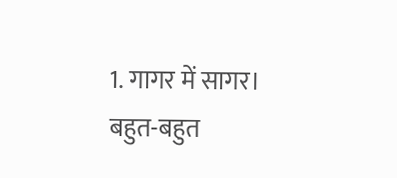1. गागर में सागर। बहुत-बहुत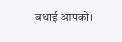बधाई आपको।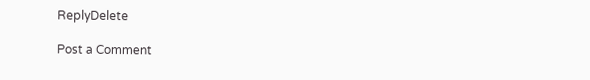ReplyDelete

Post a Comment